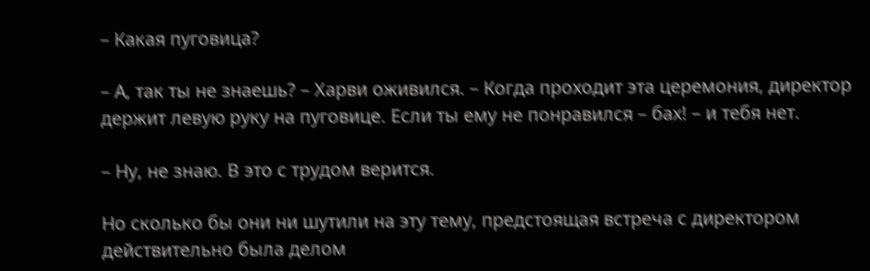– Какая пуговица?

– А, так ты не знаешь? – Харви оживился. – Когда проходит эта церемония, директор держит левую руку на пуговице. Если ты ему не понравился – бах! – и тебя нет.

– Ну, не знаю. В это с трудом верится.

Но сколько бы они ни шутили на эту тему, предстоящая встреча с директором действительно была делом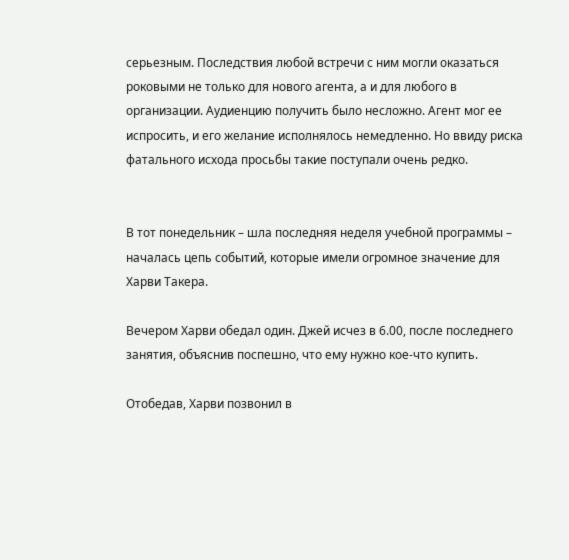серьезным. Последствия любой встречи с ним могли оказаться роковыми не только для нового агента, а и для любого в организации. Аудиенцию получить было несложно. Агент мог ее испросить, и его желание исполнялось немедленно. Но ввиду риска фатального исхода просьбы такие поступали очень редко.


В тот понедельник – шла последняя неделя учебной программы – началась цепь событий, которые имели огромное значение для Харви Такера.

Вечером Харви обедал один. Джей исчез в 6.00, после последнего занятия, объяснив поспешно, что ему нужно кое-что купить.

Отобедав, Харви позвонил в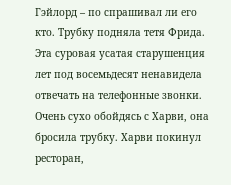Гэйлорд – по спрашивал ли его кто. Трубку подняла тетя Фрида. Эта суровая усатая старушенция лет под восемьдесят ненавидела отвечать на телефонные звонки. Очень сухо обойдясь с Харви, она бросила трубку. Харви покинул ресторан,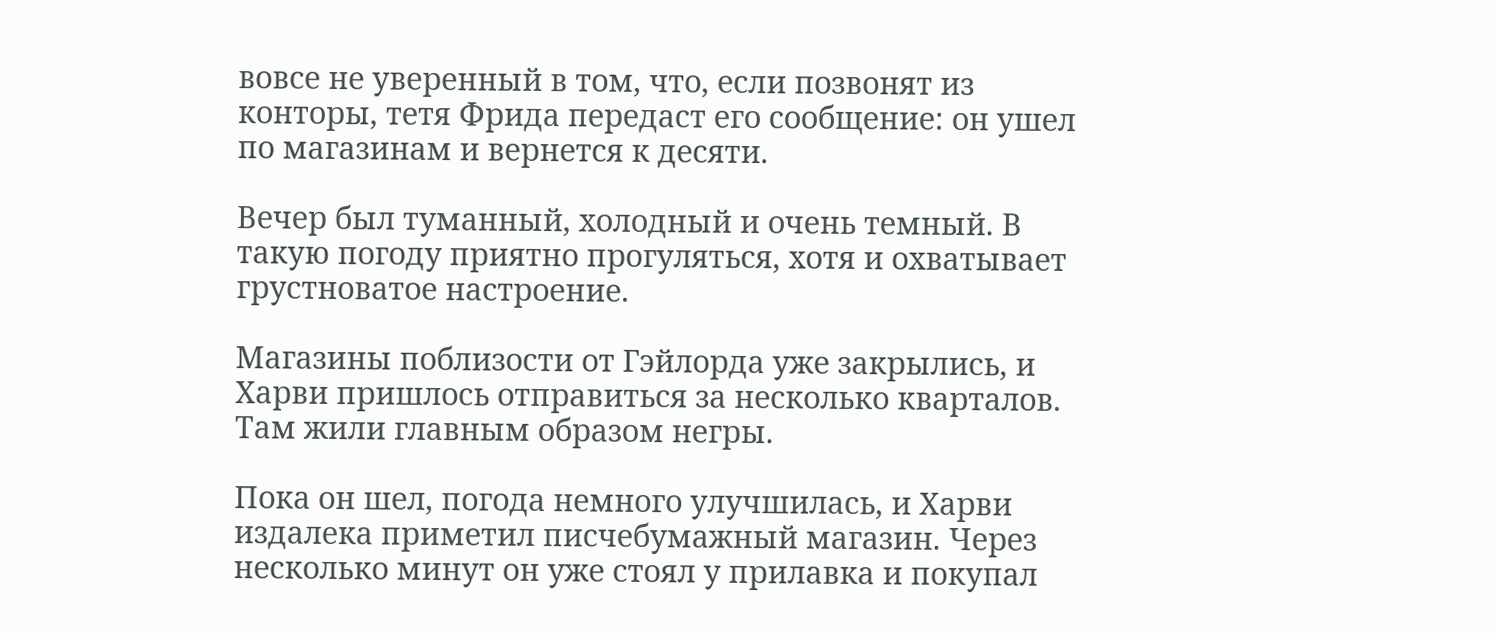вовсе не уверенный в том, что, если позвонят из конторы, тетя Фрида передаст его сообщение: он ушел по магазинам и вернется к десяти.

Вечер был туманный, холодный и очень темный. В такую погоду приятно прогуляться, хотя и охватывает грустноватое настроение.

Магазины поблизости от Гэйлорда уже закрылись, и Харви пришлось отправиться за несколько кварталов. Там жили главным образом негры.

Пока он шел, погода немного улучшилась, и Харви издалека приметил писчебумажный магазин. Через несколько минут он уже стоял у прилавка и покупал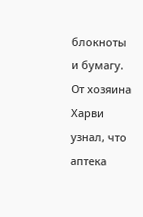блокноты и бумагу. От хозяина Харви узнал, что аптека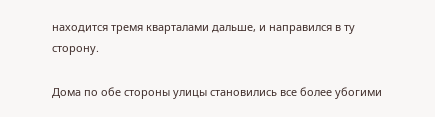находится тремя кварталами дальше, и направился в ту сторону.

Дома по обе стороны улицы становились все более убогими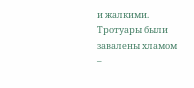и жалкими. Тротуары были завалены хламом –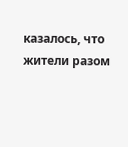казалось, что жители разом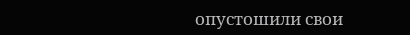опустошили свои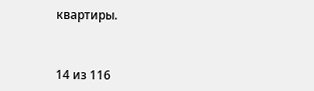квартиры.



14 из 116